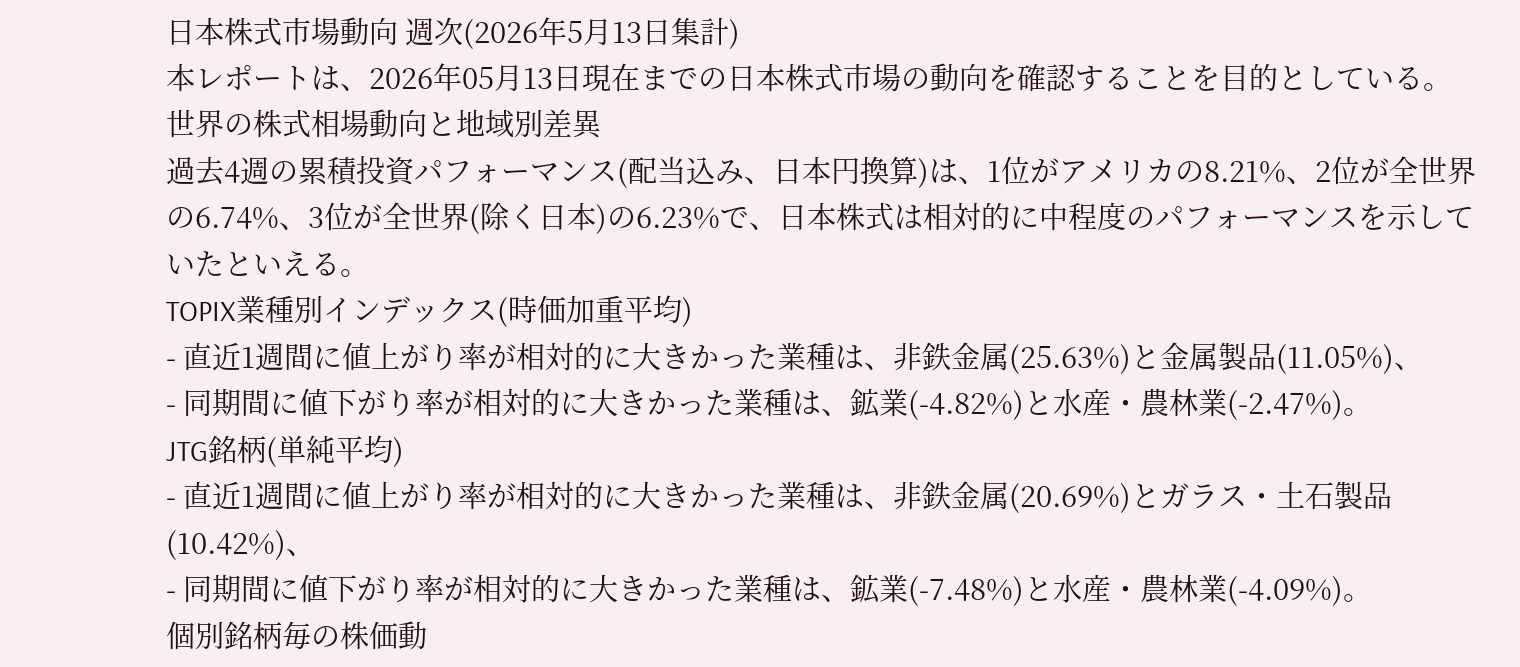日本株式市場動向 週次(2026年5月13日集計)
本レポートは、2026年05月13日現在までの日本株式市場の動向を確認することを目的としている。
世界の株式相場動向と地域別差異
過去4週の累積投資パフォーマンス(配当込み、日本円換算)は、1位がアメリカの8.21%、2位が全世界の6.74%、3位が全世界(除く日本)の6.23%で、日本株式は相対的に中程度のパフォーマンスを示していたといえる。
TOPIX業種別インデックス(時価加重平均)
- 直近1週間に値上がり率が相対的に大きかった業種は、非鉄金属(25.63%)と金属製品(11.05%)、
- 同期間に値下がり率が相対的に大きかった業種は、鉱業(-4.82%)と水産・農林業(-2.47%)。
JTG銘柄(単純平均)
- 直近1週間に値上がり率が相対的に大きかった業種は、非鉄金属(20.69%)とガラス・土石製品(10.42%)、
- 同期間に値下がり率が相対的に大きかった業種は、鉱業(-7.48%)と水産・農林業(-4.09%)。
個別銘柄毎の株価動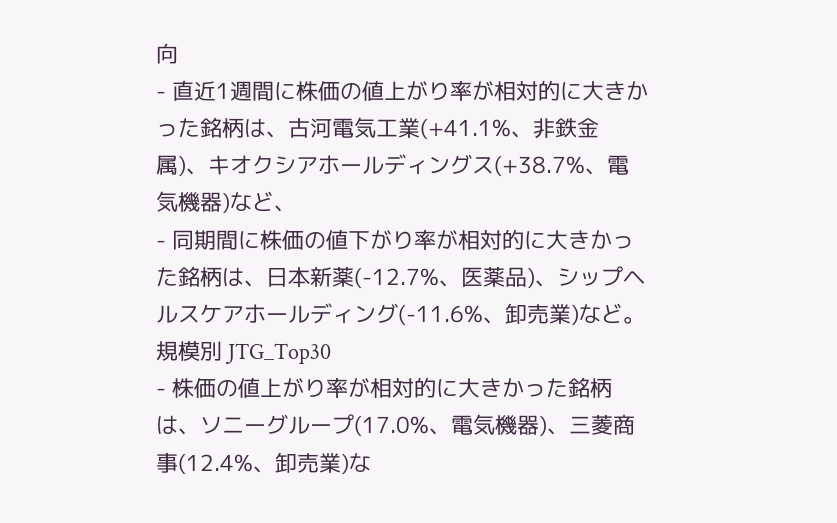向
- 直近1週間に株価の値上がり率が相対的に大きかった銘柄は、古河電気工業(+41.1%、非鉄金属)、キオクシアホールディングス(+38.7%、電気機器)など、
- 同期間に株価の値下がり率が相対的に大きかった銘柄は、日本新薬(-12.7%、医薬品)、シップヘルスケアホールディング(-11.6%、卸売業)など。
規模別 JTG_Top30
- 株価の値上がり率が相対的に大きかった銘柄は、ソニーグループ(17.0%、電気機器)、三菱商事(12.4%、卸売業)な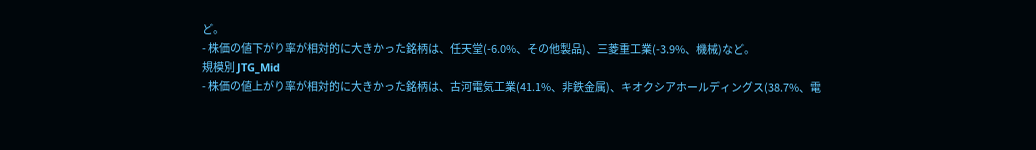ど。
- 株価の値下がり率が相対的に大きかった銘柄は、任天堂(-6.0%、その他製品)、三菱重工業(-3.9%、機械)など。
規模別 JTG_Mid
- 株価の値上がり率が相対的に大きかった銘柄は、古河電気工業(41.1%、非鉄金属)、キオクシアホールディングス(38.7%、電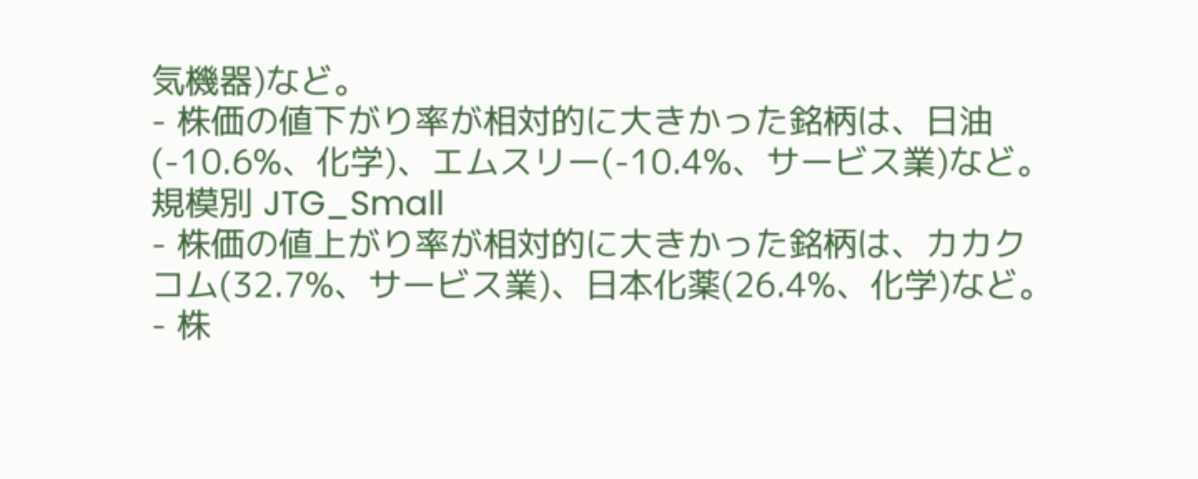気機器)など。
- 株価の値下がり率が相対的に大きかった銘柄は、日油(-10.6%、化学)、エムスリー(-10.4%、サービス業)など。
規模別 JTG_Small
- 株価の値上がり率が相対的に大きかった銘柄は、カカクコム(32.7%、サービス業)、日本化薬(26.4%、化学)など。
- 株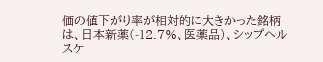価の値下がり率が相対的に大きかった銘柄は、日本新薬(-12.7%、医薬品)、シップヘルスケ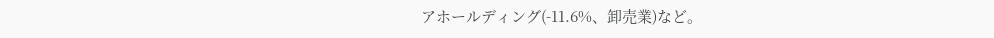アホールディング(-11.6%、卸売業)など。